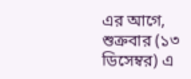এর আগে, শুক্রবার (১৩ ডিসেম্বর) এ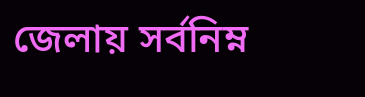জেলায় সর্বনিম্ন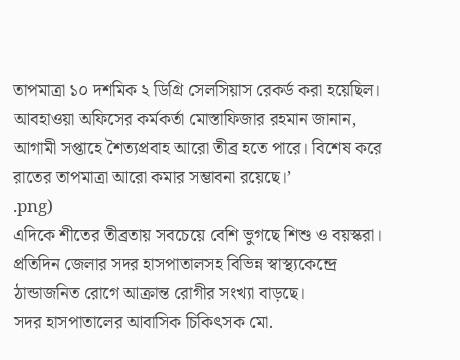তাপমাত্রা ১০ দশমিক ২ ডিগ্রি সেলসিয়াস রেকর্ড করা হয়েছিল।
আবহাওয়া অফিসের কর্মকর্তা মোস্তাফিজার রহমান জানান, আগামী সপ্তাহে শৈত্যপ্রবাহ আরো তীব্র হতে পারে। বিশেষ করে রাতের তাপমাত্রা আরো কমার সম্ভাবনা রয়েছে।’
.png)
এদিকে শীতের তীব্রতায় সবচেয়ে বেশি ভুগছে শিশু ও বয়স্করা। প্রতিদিন জেলার সদর হাসপাতালসহ বিভিন্ন স্বাস্থ্যকেন্দ্রে ঠান্ডাজনিত রোগে আক্রান্ত রোগীর সংখ্যা বাড়ছে।
সদর হাসপাতালের আবাসিক চিকিৎসক মো.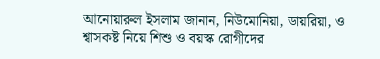আনোয়ারুল ইসলাম জানান, নিউমোনিয়া, ডায়রিয়া, ও শ্বাসকষ্ট নিয়ে শিশু ও বয়স্ক রোগীদের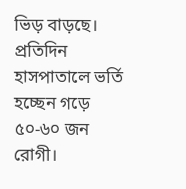ভিড় বাড়ছে। প্রতিদিন হাসপাতালে ভর্তি হচ্ছেন গড়ে ৫০-৬০ জন রোগী।